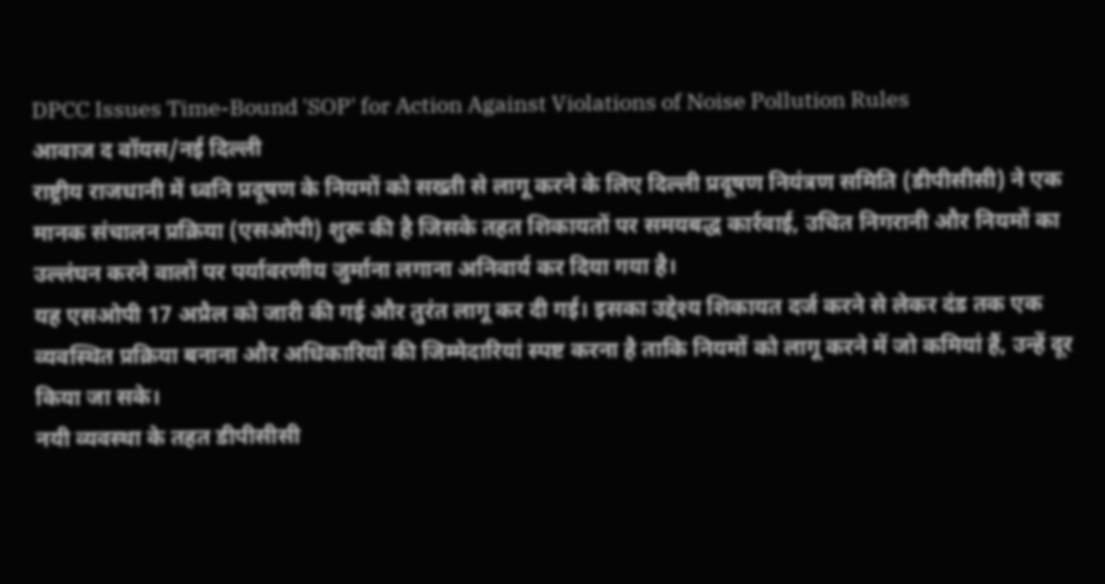DPCC Issues Time-Bound 'SOP' for Action Against Violations of Noise Pollution Rules
आवाज द वॉयस/नई दिल्ली
राष्ट्रीय राजधानी में ध्वनि प्रदूषण के नियमों को सख्ती से लागू करने के लिए दिल्ली प्रदूषण नियंत्रण समिति (डीपीसीसी) ने एक मानक संचालन प्रक्रिया (एसओपी) शुरू की है जिसके तहत शिकायतों पर समयबद्ध कार्रवाई, उचित निगरानी और नियमों का उल्लंघन करने वालों पर पर्यावरणीय जुर्माना लगाना अनिवार्य कर दिया गया है।
यह एसओपी 17 अप्रैल को जारी की गई और तुरंत लागू कर दी गई। इसका उद्देश्य शिकायत दर्ज करने से लेकर दंड तक एक व्यवस्थित प्रक्रिया बनाना और अधिकारियों की जिम्मेदारियां स्पष्ट करना है ताकि नियमों को लागू करने में जो कमियां हैं, उन्हें दूर किया जा सके।
नयी व्यवस्था के तहत डीपीसीसी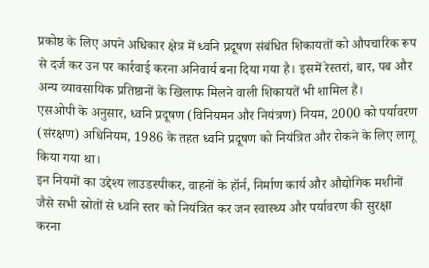प्रकोष्ठ के लिए अपने अधिकार क्षेत्र में ध्वनि प्रदूषण संबंधित शिकायतों को औपचारिक रूप से दर्ज कर उन पर कार्रवाई करना अनिवार्य बना दिया गया है। इसमें रेस्तरां, बार, पब और अन्य व्यावसायिक प्रतिष्ठानों के खिलाफ मिलने वाली शिकायतें भी शामिल हैं।
एसओपी के अनुसार, ध्वनि प्रदूषण (विनियमन और नियंत्रण) नियम, 2000 को पर्यावरण (संरक्षण) अधिनियम, 1986 के तहत ध्वनि प्रदूषण को नियंत्रित और रोकने के लिए लागू किया गया था।
इन नियमों का उद्देश्य लाउडस्पीकर, वाहनों के हॉर्न, निर्माण कार्य और औद्योगिक मशीनों जैसे सभी स्रोतों से ध्वनि स्तर को नियंत्रित कर जन स्वास्थ्य और पर्यावरण की सुरक्षा करना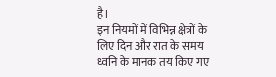है।
इन नियमों में विभिन्न क्षेत्रों के लिए दिन और रात के समय ध्वनि के मानक तय किए गए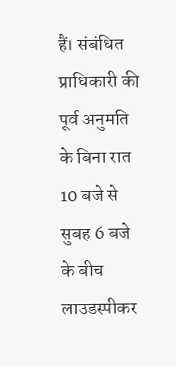हैं। संबंधित प्राधिकारी की पूर्व अनुमति के बिना रात 10 बजे से सुबह 6 बजे के बीच लाउडस्पीकर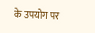के उपयोग पर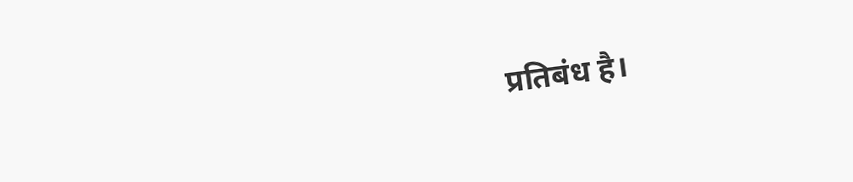प्रतिबंध है।